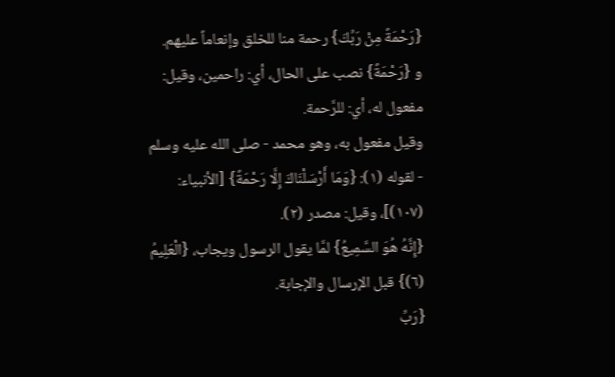{رَحْمَةً مِنْ رَبِّكَ} رحمة منا للخلق وإنعاماً عليهم.
و {رَحْمَةً} نصب على الحال، أي: راحمين، وقيل: مفعول له، أي: للرَّحمة.
وقيل مفعول به، وهو محمد - صلى الله عليه وسلم - لقوله (١): {وَمَا أَرْسَلْنَاكَ إِلَّا رَحْمَةً} [الأنبياء: (١٠٧)]، وقيل: مصدر (٢).
{إِنَّهُ هُوَ السَّمِيعُ} لمَّا يقول الرسول ويجاب، {الْعَلِيمُ (٦)} قبل الإرسال والإجابة.
{رَبِّ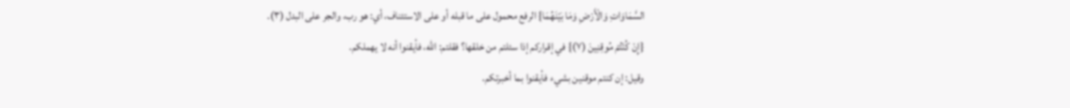السَّمَاوَاتِ وَالْأَرْضِ وَمَا بَيْنَهُمَا} الرفع محمول على ما قبله أو على الاستئناف، أي: هو رب، والجر على البدل (٣).
{إِنْ كُنْتُمْ مُوقِنِينَ (٧)} في إقراركم إذا سئلتم من خلقها؟ فقلتم: الله، فأيقنوا أنه لا يهملكم.
وقيل: إن كنتم موقنين بشيء فأيقنوا بما أخبرتكم.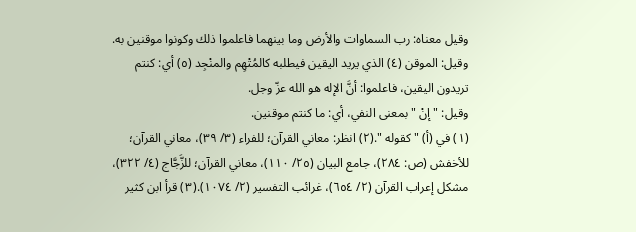وقيل معناه: رب السماوات والأرض وما بينهما فاعلموا ذلك وكونوا موقنين به.
وقيل: الموقن (٤) الذي يريد اليقين فيطلبه كالمُتْهِم والمنْجِد (٥) أي: كنتم تريدون اليقين، فاعلموا: أنَّ الإله هو الله عزّ وجل.
وقيل: " إنْ " بمعنى النفي، أي: ما كنتم موقنين.
(١) في (أ) " كقوله ".(٢) انظر: معاني القرآن؛ للفراء (٣/ ٣٩)، معاني القرآن؛ للأخفش (ص: ٢٨٤)، جامع البيان (٢٥/ ١١٠)، معاني القرآن؛ للزَّجَّاج (٤/ ٣٢٢)، مشكل إعراب القرآن (٢/ ٦٥٤)، غرائب التفسير (٢/ ١٠٧٤).(٣) قرأ ابن كثير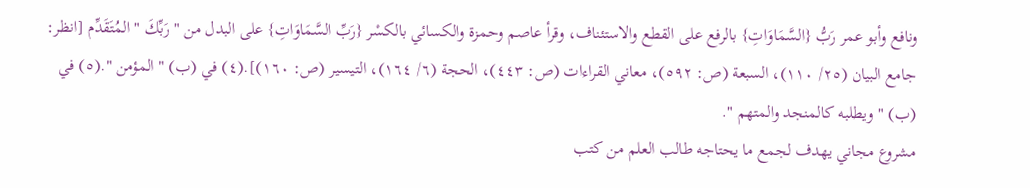ونافع وأبو عمر رَبُّ {السَّمَاوَاتِ} بالرفع على القطع والاستئناف، وقرأ عاصم وحمزة والكسائي بالكسْر {رَبِّ السَّمَاوَاتِ} على البدل من " رَبِّكَ " المُتَقَدِّم [انظر: جامع البيان (٢٥/ ١١٠)، السبعة (ص: ٥٩٢)، معاني القراءات (ص: ٤٤٣)، الحجة (٦/ ١٦٤)، التيسير (ص: ١٦٠)].(٤) في (ب) " المؤمن ".(٥) في (ب) " ويطلبه كالمنجد والمتهم ".
مشروع مجاني يهدف لجمع ما يحتاجه طالب العلم من كتب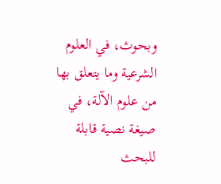وبحوث، في العلوم الشرعية وما يتعلق بها من علوم الآلة، في صيغة نصية قابلة للبحث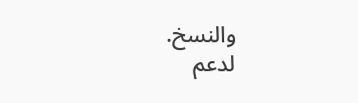والنسخ.
لدعم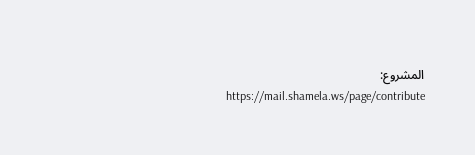المشروع: https://mail.shamela.ws/page/contribute